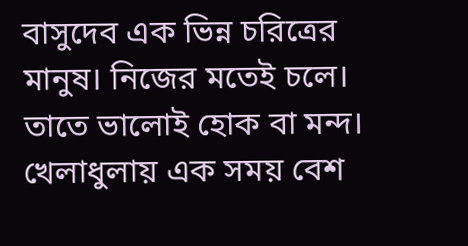বাসুদেব এক ভিন্ন চরিত্রের মানুষ। নিজের মতেই চলে। তাতে ভালোই হোক বা মন্দ। খেলাধুলায় এক সময় বেশ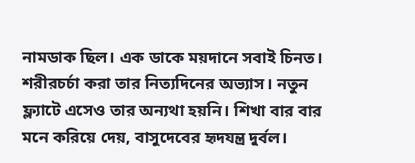নামডাক ছিল। এক ডাকে ময়দানে সবাই চিনত। শরীরচর্চা করা তার নিত্যদিনের অভ্যাস। নতুন ফ্ল্যাটে এসেও তার অন্যথা হয়নি। শিখা বার বার মনে করিয়ে দেয়, বাসুদেবের হৃদযন্ত্র দুর্বল।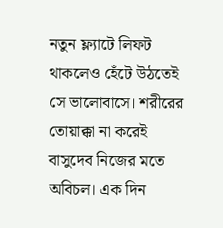নতুন ফ্ল্যাটে লিফট থাকলেও হেঁটে উঠতেই সে ভালোবাসে। শরীরের তোয়াক্কা না করেই বাসুদেব নিজের মতে অবিচল। এক দিন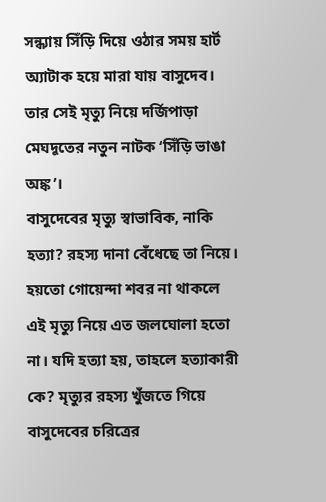সন্ধ্যায় সিঁড়ি দিয়ে ওঠার সময় হার্ট অ্যাটাক হয়ে মারা যায় বাসুদেব। তার সেই মৃত্যু নিয়ে দর্জিপাড়া মেঘদূতের নতুন নাটক ‘সিঁড়ি ভাঙা অঙ্ক’।
বাসুদেবের মৃত্যু স্বাভাবিক, নাকি হত্যা? রহস্য দানা বেঁধেছে তা নিয়ে। হয়তো গোয়েন্দা শবর না থাকলে এই মৃত্যু নিয়ে এত জলঘোলা হতো না। যদি হত্যা হয়, তাহলে হত্যাকারী কে? মৃত্যুর রহস্য খুঁজতে গিয়ে বাসুদেবের চরিত্রের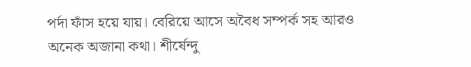পর্দা ফাঁস হয়ে যায়। বেরিয়ে আসে অবৈধ সম্পর্ক সহ আরও অনেক অজানা কথা। শীর্ষেন্দু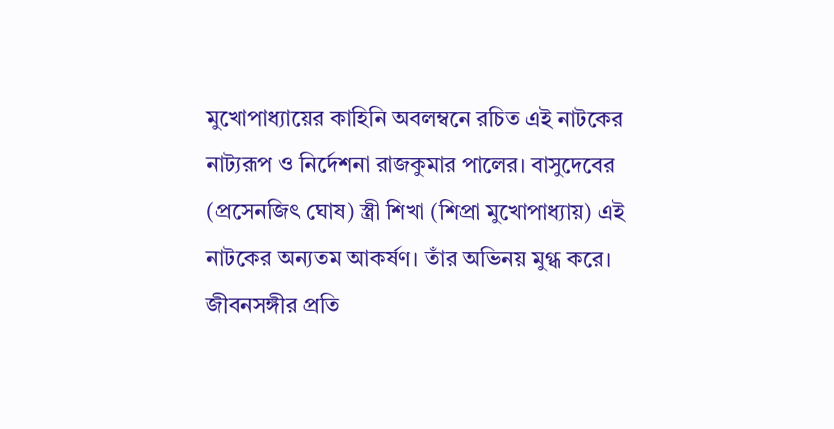মুখোপাধ্যায়ের কাহিনি অবলম্বনে রচিত এই নাটকের নাট্যরূপ ও নির্দেশনা রাজকুমার পালের। বাসুদেবের (প্রসেনজিৎ ঘোষ) স্ত্রী শিখা (শিপ্রা মুখোপাধ্যায়) এই নাটকের অন্যতম আকর্ষণ। তাঁর অভিনয় মুগ্ধ করে। জীবনসঙ্গীর প্রতি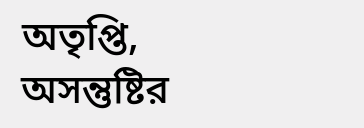অতৃপ্তি, অসন্তুষ্টির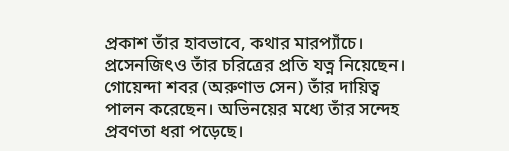প্রকাশ তাঁর হাবভাবে, কথার মারপ্যাঁচে। প্রসেনজিৎও তাঁর চরিত্রের প্রতি যত্ন নিয়েছেন। গোয়েন্দা শবর (অরুণাভ সেন) তাঁর দায়িত্ব পালন করেছেন। অভিনয়ের মধ্যে তাঁর সন্দেহ প্রবণতা ধরা পড়েছে।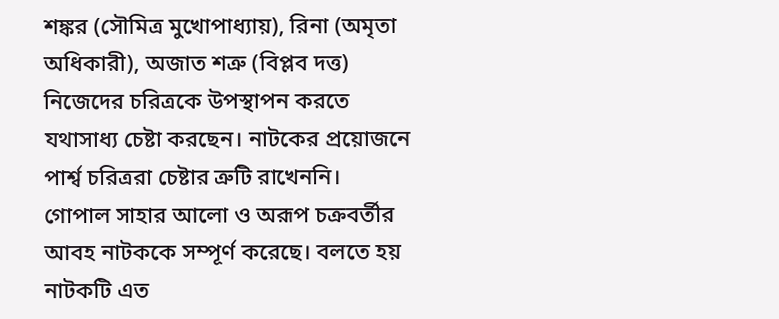শঙ্কর (সৌমিত্র মুখোপাধ্যায়), রিনা (অমৃতা অধিকারী), অজাত শত্রু (বিপ্লব দত্ত) নিজেদের চরিত্রকে উপস্থাপন করতে যথাসাধ্য চেষ্টা করছেন। নাটকের প্রয়োজনে পার্শ্ব চরিত্ররা চেষ্টার ত্রুটি রাখেননি। গোপাল সাহার আলো ও অরূপ চক্রবর্তীর আবহ নাটককে সম্পূর্ণ করেছে। বলতে হয় নাটকটি এত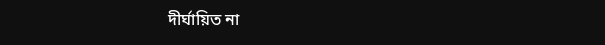দীর্ঘায়িত না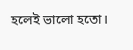হলেই ভালো হতো।